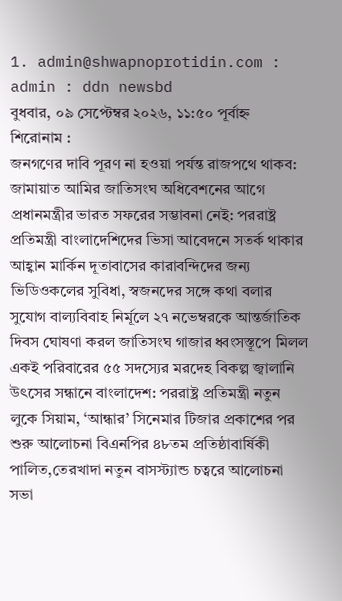1. admin@shwapnoprotidin.com : admin : ddn newsbd
বুধবার, ০৯ সেপ্টেম্বর ২০২৬, ১১:৫০ পূর্বাহ্ন
শিরোনাম :
জনগণের দাবি পূরণ না হওয়া পর্যন্ত রাজপথে থাকব: জামায়াত আমির জাতিসংঘ অধিবেশনের আগে প্রধানমন্ত্রীর ভারত সফরের সম্ভাবনা নেই: পররাষ্ট্র প্রতিমন্ত্রী বাংলাদেশিদের ভিসা আবেদনে সতর্ক থাকার আহ্বান মার্কিন দূতাবাসের কারাবন্দিদের জন্য ভিডিওকলের সুবিধা, স্বজনদের সঙ্গে কথা বলার সুযোগ বাল্যবিবাহ নির্মূলে ২৭ নভেম্বরকে আন্তর্জাতিক দিবস ঘোষণা করল জাতিসংঘ গাজার ধ্বংসস্তূপে মিলল একই পরিবারের ৫৫ সদস্যের মরদেহ বিকল্প জ্বালানি উৎসের সন্ধানে বাংলাদেশ: পররাষ্ট্র প্রতিমন্ত্রী নতুন লুকে সিয়াম, ‘আন্ধার’ সিনেমার টিজার প্রকাশের পর শুরু আলোচনা বিএনপির ৪৮তম প্রতিষ্ঠাবার্ষিকী পালিত,তেরখাদা নতুন বাসস্ট্যান্ড চত্বরে আলোচনা সভা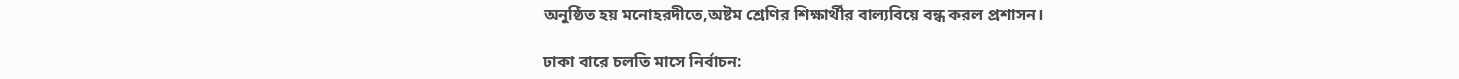অনুষ্ঠিত হয় মনোহরদীতে,অষ্টম শ্রেণির শিক্ষার্থীর বাল্যবিয়ে বন্ধ করল প্রশাসন।

ঢাকা বারে চলতি মাসে নির্বাচন: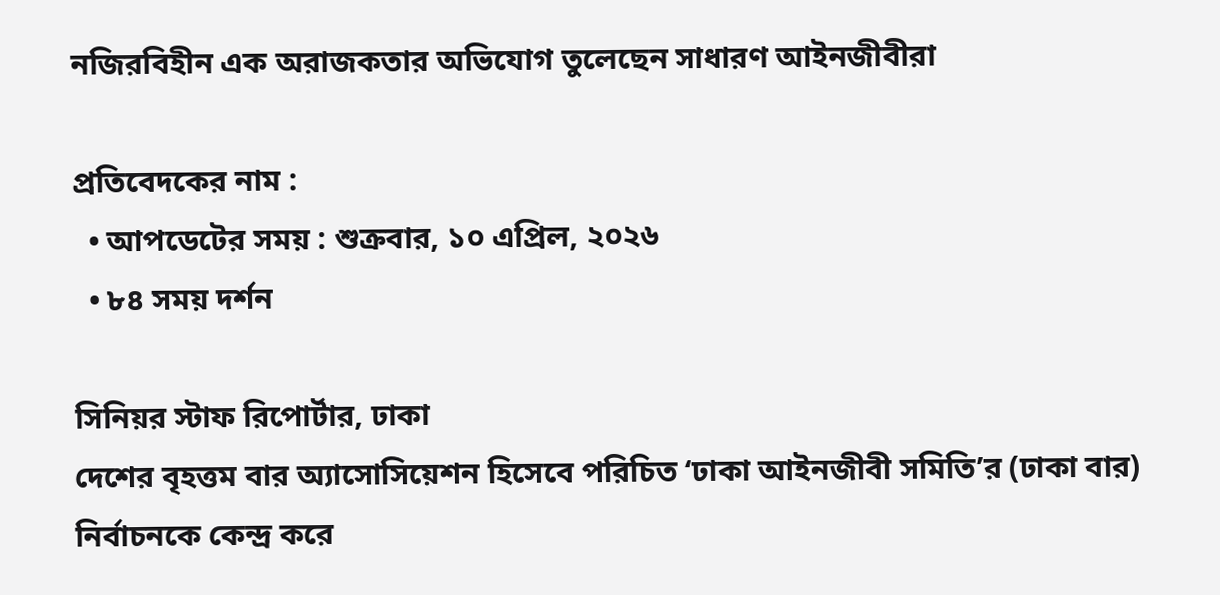নজিরবিহীন এক অরাজকতার অভিযোগ তুলেছেন সাধারণ আইনজীবীরা

প্রতিবেদকের নাম :
  • আপডেটের সময় : শুক্রবার, ১০ এপ্রিল, ২০২৬
  • ৮৪ সময় দর্শন

সিনিয়র স্টাফ রিপোর্টার, ঢাকা
দেশের বৃহত্তম বার অ্যাসোসিয়েশন হিসেবে পরিচিত ‘ঢাকা আইনজীবী সমিতি’র (ঢাকা বার) নির্বাচনকে কেন্দ্র করে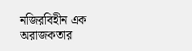নজিরবিহীন এক অরাজকতার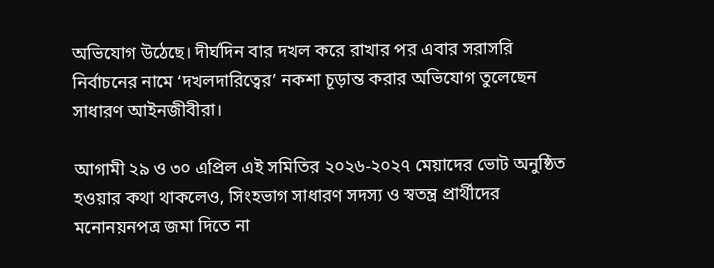অভিযোগ উঠেছে। দীর্ঘদিন বার দখল করে রাখার পর এবার সরাসরি নির্বাচনের নামে ‘দখলদারিত্বের’ নকশা চূড়ান্ত করার অভিযোগ তুলেছেন সাধারণ আইনজীবীরা।

আগামী ২৯ ও ৩০ এপ্রিল এই সমিতির ২০২৬-২০২৭ মেয়াদের ভোট অনুষ্ঠিত হওয়ার কথা থাকলেও, সিংহভাগ সাধারণ সদস্য ও স্বতন্ত্র প্রার্থীদের মনোনয়নপত্র জমা দিতে না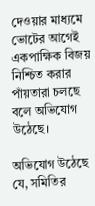দেওয়ার মাধ্যমে ভোটের আগেই একপাক্ষিক বিজয় নিশ্চিত করার পাঁয়তারা চলছে বলে অভিযোগ উঠেছে।

অভিযোগ উঠেছে যে, সমিতির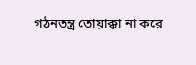গঠনতন্ত্র তোয়াক্কা না করে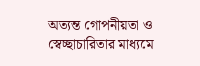অত্যন্ত গোপনীয়তা ও স্বেচ্ছাচারিতার মাধ্যমে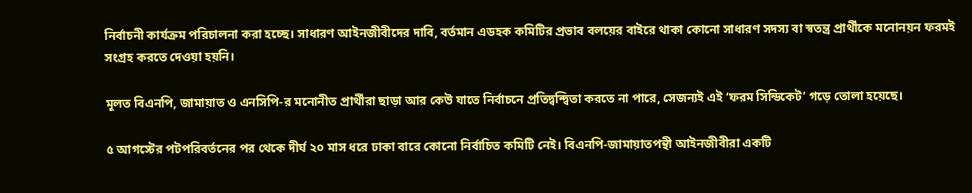নির্বাচনী কার্যক্রম পরিচালনা করা হচ্ছে। সাধারণ আইনজীবীদের দাবি, বর্তমান এডহক কমিটির প্রভাব বলয়ের বাইরে থাকা কোনো সাধারণ সদস্য বা স্বতন্ত্র প্রার্থীকে মনোনয়ন ফরমই সংগ্রহ করতে দেওয়া হয়নি।

মূলত বিএনপি, জামায়াত ও এনসিপি-র মনোনীত প্রার্থীরা ছাড়া আর কেউ যাতে নির্বাচনে প্রতিদ্বন্দ্বিতা করতে না পারে, সেজন্যই এই ‘ফরম সিন্ডিকেট’ গড়ে তোলা হয়েছে।

৫ আগস্টের পটপরিবর্তনের পর থেকে দীর্ঘ ২০ মাস ধরে ঢাকা বারে কোনো নির্বাচিত কমিটি নেই। বিএনপি-জামায়াতপন্থী আইনজীবীরা একটি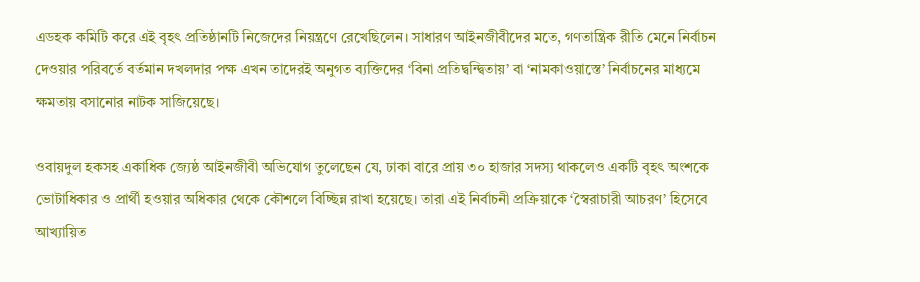এডহক কমিটি করে এই বৃহৎ প্রতিষ্ঠানটি নিজেদের নিয়ন্ত্রণে রেখেছিলেন। সাধারণ আইনজীবীদের মতে, গণতান্ত্রিক রীতি মেনে নির্বাচন দেওয়ার পরিবর্তে বর্তমান দখলদার পক্ষ এখন তাদেরই অনুগত ব্যক্তিদের ‘বিনা প্রতিদ্বন্দ্বিতায়’ বা ‘নামকাওয়াস্তে’ নির্বাচনের মাধ্যমে ক্ষমতায় বসানোর নাটক সাজিয়েছে।

ওবায়দুল হকসহ একাধিক জ্যেষ্ঠ আইনজীবী অভিযোগ তুলেছেন যে, ঢাকা বারে প্রায় ৩০ হাজার সদস্য থাকলেও একটি বৃহৎ অংশকে ভোটাধিকার ও প্রার্থী হওয়ার অধিকার থেকে কৌশলে বিচ্ছিন্ন রাখা হয়েছে। তারা এই নির্বাচনী প্রক্রিয়াকে ‘স্বৈরাচারী আচরণ’ হিসেবে আখ্যায়িত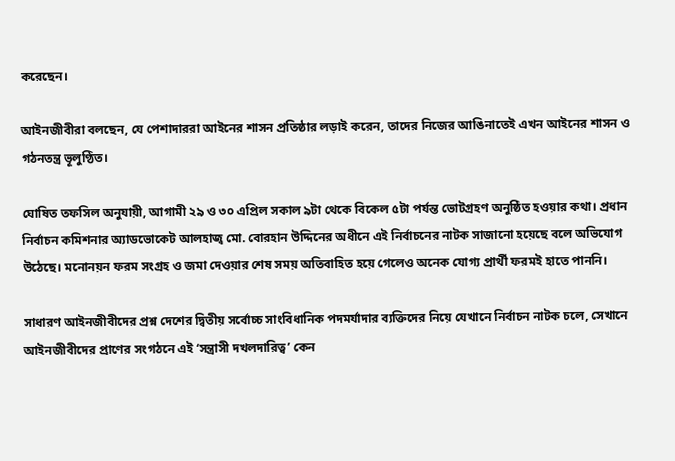করেছেন।

আইনজীবীরা বলছেন, যে পেশাদাররা আইনের শাসন প্রতিষ্ঠার লড়াই করেন, তাদের নিজের আঙিনাতেই এখন আইনের শাসন ও গঠনতন্ত্র ভূলুণ্ঠিত।

ঘোষিত তফসিল অনুযায়ী, আগামী ২৯ ও ৩০ এপ্রিল সকাল ৯টা থেকে বিকেল ৫টা পর্যন্ত ভোটগ্রহণ অনুষ্ঠিত হওয়ার কথা। প্রধান নির্বাচন কমিশনার অ্যাডভোকেট আলহাজ্ব মো. বোরহান উদ্দিনের অধীনে এই নির্বাচনের নাটক সাজানো হয়েছে বলে অভিযোগ উঠেছে। মনোনয়ন ফরম সংগ্রহ ও জমা দেওয়ার শেষ সময় অতিবাহিত হয়ে গেলেও অনেক যোগ্য প্রার্থী ফরমই হাতে পাননি।

সাধারণ আইনজীবীদের প্রশ্ন দেশের দ্বিতীয় সর্বোচ্চ সাংবিধানিক পদমর্যাদার ব্যক্তিদের নিয়ে যেখানে নির্বাচন নাটক চলে, সেখানে আইনজীবীদের প্রাণের সংগঠনে এই ‘সন্ত্রাসী দখলদারিত্ব’ কেন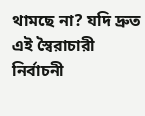থামছে না? যদি দ্রুত এই স্বৈরাচারী নির্বাচনী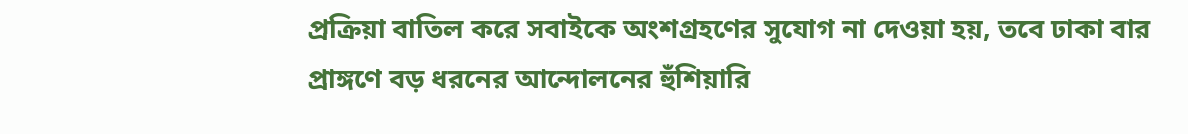প্রক্রিয়া বাতিল করে সবাইকে অংশগ্রহণের সুযোগ না দেওয়া হয়, তবে ঢাকা বার প্রাঙ্গণে বড় ধরনের আন্দোলনের হুঁশিয়ারি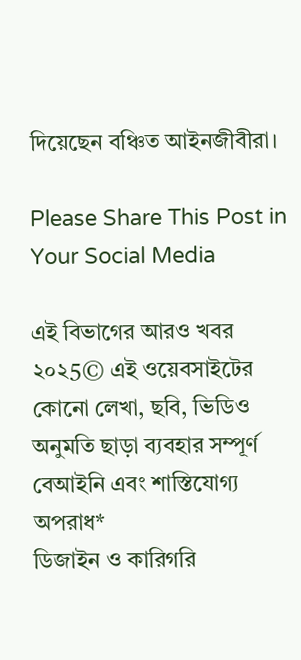দিয়েছেন বঞ্চিত আইনজীবীরা।

Please Share This Post in Your Social Media

এই বিভাগের আরও খবর
২০২5© এই ওয়েবসাইটের কোনো লেখা, ছবি, ভিডিও অনুমতি ছাড়া ব্যবহার সম্পূর্ণ বেআইনি এবং শাস্তিযোগ্য অপরাধ*
ডিজাইন ও কারিগরি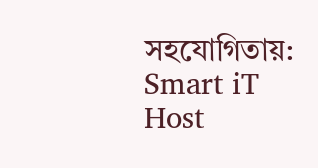সহযোগিতায়: Smart iT Host